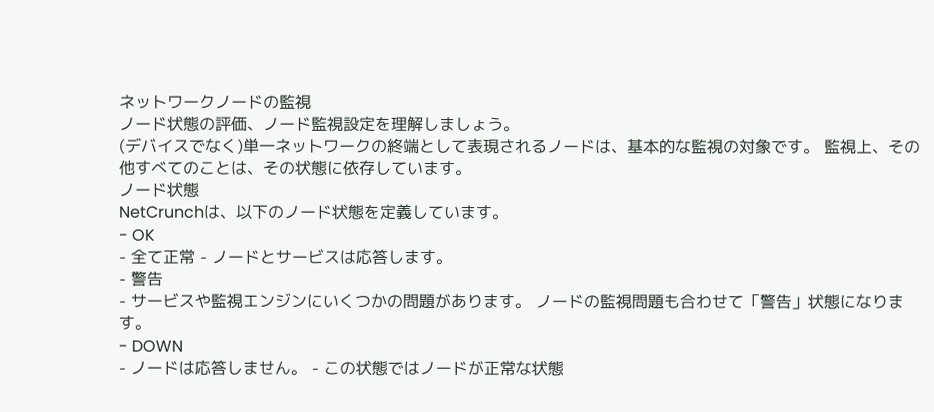ネットワークノードの監視
ノード状態の評価、ノード監視設定を理解しましょう。
(デバイスでなく)単一ネットワークの終端として表現されるノードは、基本的な監視の対象です。 監視上、その他すべてのことは、その状態に依存しています。
ノード状態
NetCrunchは、以下のノード状態を定義しています。
- OK
- 全て正常 - ノードとサービスは応答します。
- 警告
- サービスや監視エンジンにいくつかの問題があります。 ノードの監視問題も合わせて「警告」状態になります。
- DOWN
- ノードは応答しません。 - この状態ではノードが正常な状態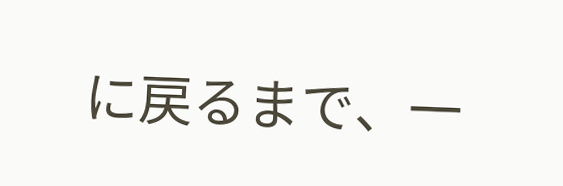に戻るまで、一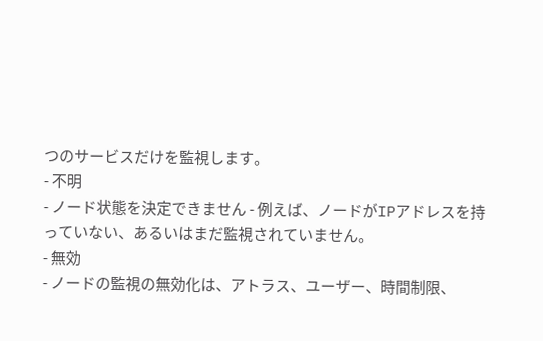つのサービスだけを監視します。
- 不明
- ノード状態を決定できません - 例えば、ノードがIPアドレスを持っていない、あるいはまだ監視されていません。
- 無効
- ノードの監視の無効化は、アトラス、ユーザー、時間制限、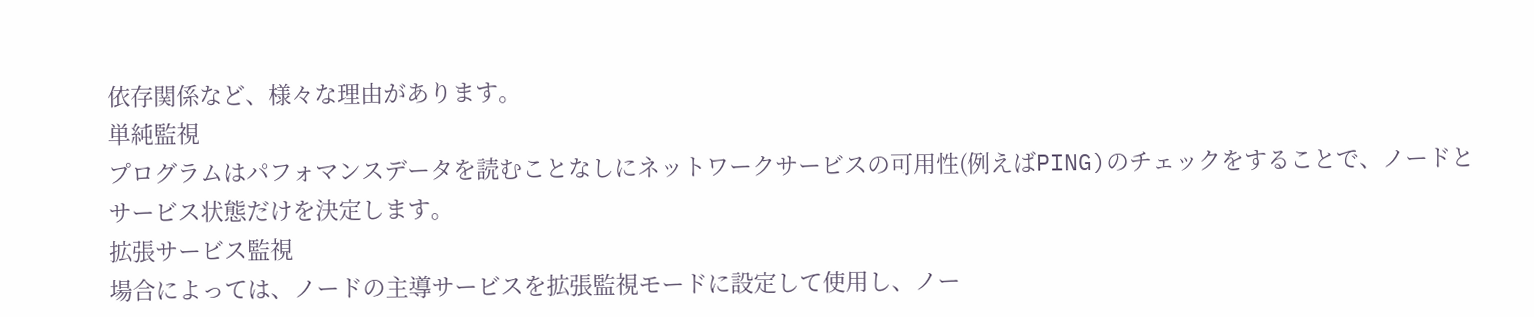依存関係など、様々な理由があります。
単純監視
プログラムはパフォマンスデータを読むことなしにネットワークサービスの可用性(例えばPING)のチェックをすることで、ノードとサービス状態だけを決定します。
拡張サービス監視
場合によっては、ノードの主導サービスを拡張監視モードに設定して使用し、ノー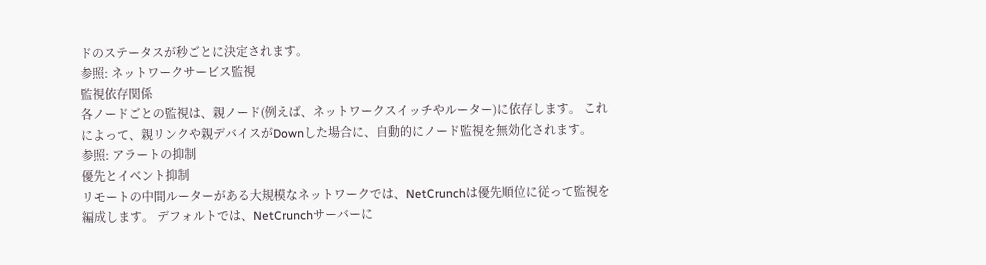ドのステータスが秒ごとに決定されます。
参照: ネットワークサービス監視
監視依存関係
各ノードごとの監視は、親ノード(例えば、ネットワークスイッチやルーター)に依存します。 これによって、親リンクや親デバイスがDownした場合に、自動的にノード監視を無効化されます。
参照: アラートの抑制
優先とイベント抑制
リモートの中間ルーターがある大規模なネットワークでは、NetCrunchは優先順位に従って監視を編成します。 デフォルトでは、NetCrunchサーバーに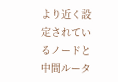より近く設定されているノードと中間ルータ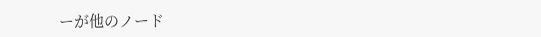ーが他のノード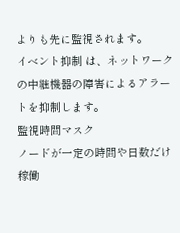よりも先に監視されます。
イベント抑制 は、ネットワークの中継機器の障害によるアラートを抑制します。
監視時間マスク
ノードが一定の時間や日数だけ稼働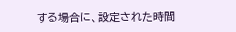する場合に、設定された時間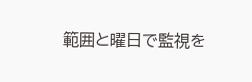範囲と曜日で監視を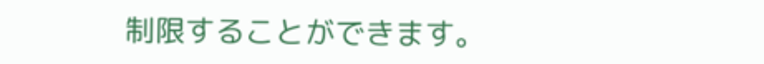制限することができます。